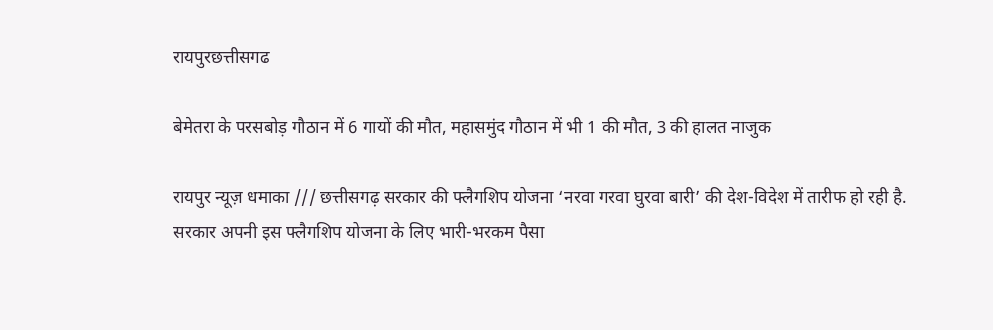रायपुरछत्तीसगढ

बेमेतरा के परसबोड़ गौठान में 6 गायों की मौत, महासमुंद गौठान में भी 1 की मौत, 3 की हालत नाजुक

रायपुर न्यूज़ धमाका /// छत्तीसगढ़ सरकार की फ्लैगशिप योजना ‘नरवा गरवा घुरवा बारी’ की देश-विदेश में तारीफ हो रही है. सरकार अपनी इस फ्लैगशिप योजना के लिए भारी-भरकम पैसा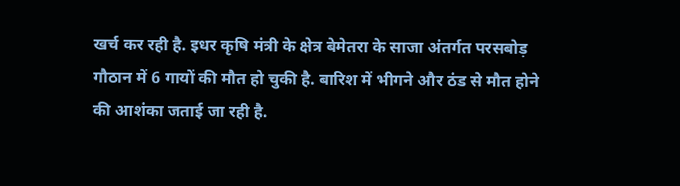खर्च कर रही है. इधर कृषि मंत्री के क्षेत्र बेमेतरा के साजा अंतर्गत परसबोड़ गौठान में 6 गायों की मौत हो चुकी है. बारिश में भीगने और ठंड से मौत होने की आशंका जताई जा रही है.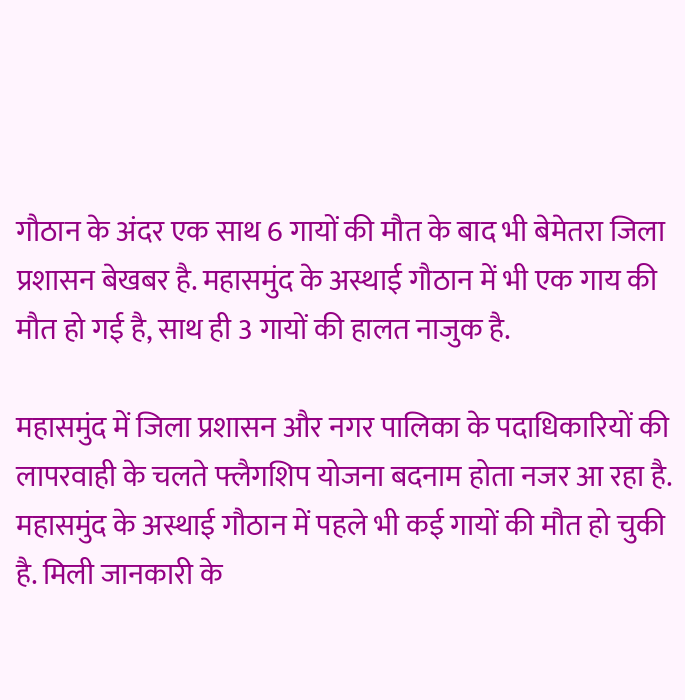गौठान के अंदर एक साथ 6 गायों की मौत के बाद भी बेमेतरा जिला प्रशासन बेखबर है. महासमुंद के अस्थाई गौठान में भी एक गाय की मौत हो गई है, साथ ही 3 गायों की हालत नाजुक है.

महासमुंद में जिला प्रशासन और नगर पालिका के पदाधिकारियों की लापरवाही के चलते फ्लैगशिप योजना बदनाम होता नजर आ रहा है. महासमुंद के अस्थाई गौठान में पहले भी कई गायों की मौत हो चुकी है. मिली जानकारी के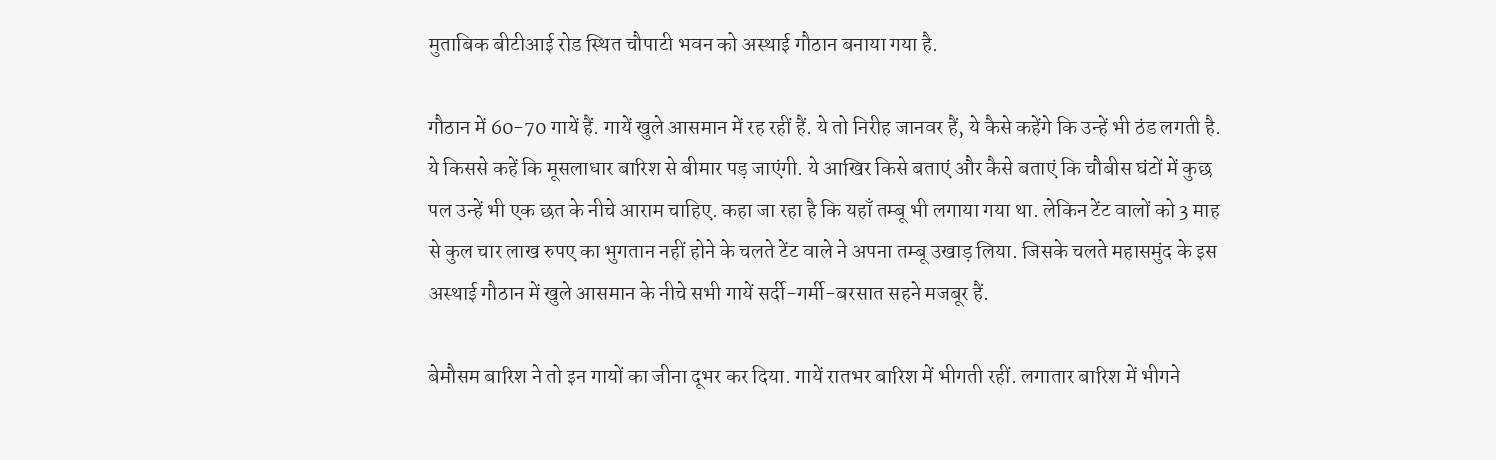मुताबिक बीटीआई रोड स्थित चौपाटी भवन को अस्थाई गौठान बनाया गया है.

गौठान में 60-70 गायें हैं. गायें खुले आसमान में रह रहीं हैं. ये तो निरीह जानवर हैं, ये कैसे कहेंगे कि उन्हें भी ठंड लगती है. ये किससे कहें कि मूसलाधार बारिश से बीमार पड़ जाएंगी. ये आखिर किसे बताएं और कैसे बताएं कि चौबीस घंटों में कुछ पल उन्हें भी एक छत के नीचे आराम चाहिए. कहा जा रहा है कि यहाँ तम्बू भी लगाया गया था. लेकिन टेंट वालों को 3 माह से कुल चार लाख रुपए का भुगतान नहीं होने के चलते टेंट वाले ने अपना तम्बू उखाड़ लिया. जिसके चलते महासमुंद के इस अस्थाई गौठान में खुले आसमान के नीचे सभी गायें सर्दी-गर्मी-बरसात सहने मजबूर हैं.

बेमौसम बारिश ने तो इन गायों का जीना दूभर कर दिया. गायें रातभर बारिश में भीगती रहीं. लगातार बारिश में भीगने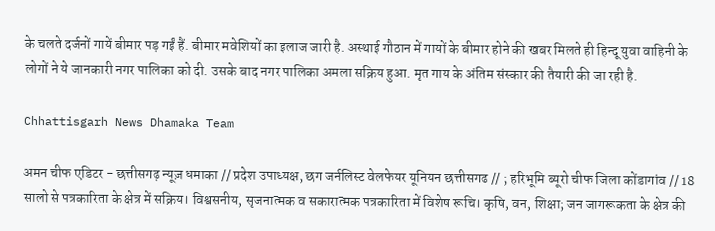के चलते दर्जनों गायें बीमार पड़ गईं हैं. बीमार मवेशियों का इलाज जारी है. अस्थाई गौठान में गायों के बीमार होने की खबर मिलते ही हिन्दू युवा वाहिनी के लोगों ने ये जानकारी नगर पालिका को दी. उसके बाद नगर पालिका अमला सक्रिय हुआ. मृत गाय के अंतिम संस्कार की तैयारी की जा रही है.

Chhattisgarh News Dhamaka Team

अमन चीफ एडिटर - छत्तीसगढ़ न्यूज़ धमाका // प्रदेश उपाध्यक्ष, छग जर्नलिस्ट वेलफेयर यूनियन छत्तीसगढ // ; हरिभूमि ब्यूरो चीफ जिला कोंडागांव // 18 सालो से पत्रकारिता के क्षेत्र में सक्रिय। विश्वसनीय, सृजनात्मक व सकारात्मक पत्रकारिता में विशेष रूचि। कृषि, वन, शिक्षा; जन जागरूकता के क्षेत्र की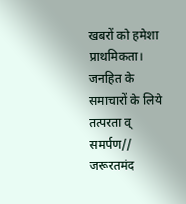खबरों को हमेशा प्राथमिकता। जनहित के समाचारों के लिये तत्परता व् समर्पण// जरूरतमंद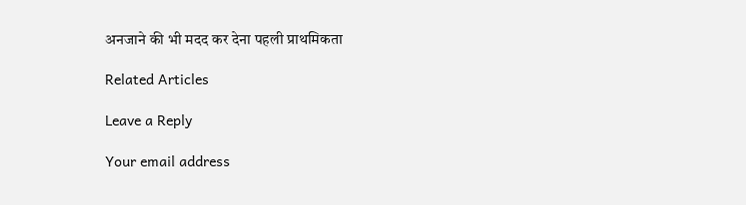अनजाने की भी मदद कर देना पहली प्राथमिकता

Related Articles

Leave a Reply

Your email address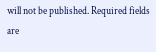will not be published. Required fields are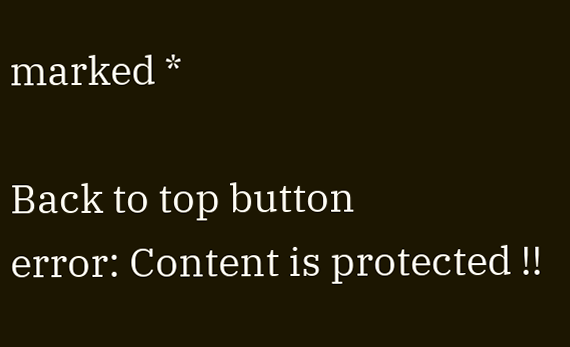marked *

Back to top button
error: Content is protected !!